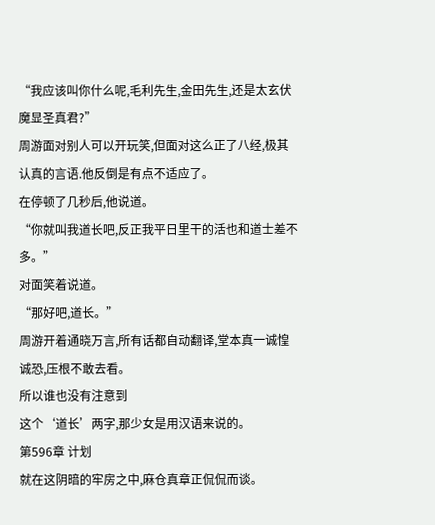“我应该叫你什么呢,毛利先生,金田先生,还是太玄伏魔显圣真君?”
周游面对别人可以开玩笑,但面对这么正了八经,极其认真的言语.他反倒是有点不适应了。
在停顿了几秒后,他说道。
“你就叫我道长吧,反正我平日里干的活也和道士差不多。”
对面笑着说道。
“那好吧,道长。”
周游开着通晓万言,所有话都自动翻译,堂本真一诚惶诚恐,压根不敢去看。
所以谁也没有注意到
这个‘道长’两字,那少女是用汉语来说的。
第596章 计划
就在这阴暗的牢房之中,麻仓真章正侃侃而谈。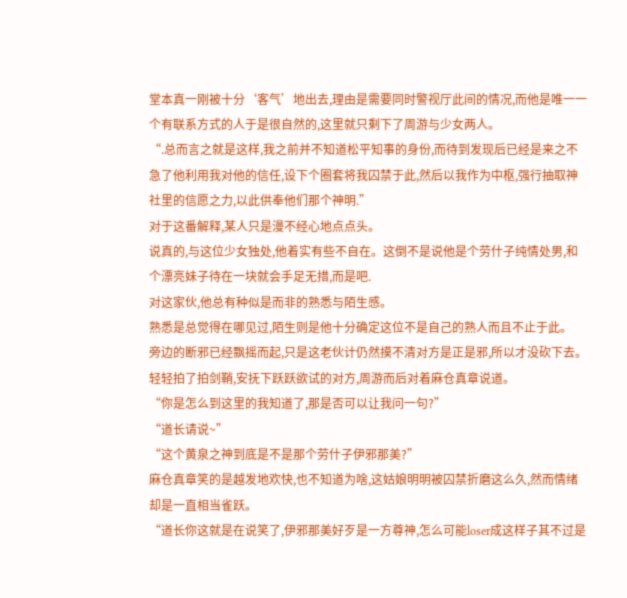堂本真一刚被十分‘客气’地出去,理由是需要同时警视厅此间的情况,而他是唯一一个有联系方式的人于是很自然的,这里就只剩下了周游与少女两人。
“.总而言之就是这样,我之前并不知道松平知事的身份,而待到发现后已经是来之不急了他利用我对他的信任,设下个圈套将我囚禁于此,然后以我作为中枢,强行抽取神社里的信愿之力,以此供奉他们那个神明.”
对于这番解释,某人只是漫不经心地点点头。
说真的,与这位少女独处,他着实有些不自在。这倒不是说他是个劳什子纯情处男,和个漂亮妹子待在一块就会手足无措,而是吧.
对这家伙,他总有种似是而非的熟悉与陌生感。
熟悉是总觉得在哪见过,陌生则是他十分确定这位不是自己的熟人而且不止于此。
旁边的断邪已经飘摇而起,只是这老伙计仍然摸不清对方是正是邪,所以才没砍下去。
轻轻拍了拍剑鞘,安抚下跃跃欲试的对方,周游而后对着麻仓真章说道。
“你是怎么到这里的我知道了,那是否可以让我问一句?”
“道长请说~”
“这个黄泉之神到底是不是那个劳什子伊邪那美?”
麻仓真章笑的是越发地欢快,也不知道为啥,这姑娘明明被囚禁折磨这么久,然而情绪却是一直相当雀跃。
“道长你这就是在说笑了,伊邪那美好歹是一方尊神,怎么可能loser成这样子其不过是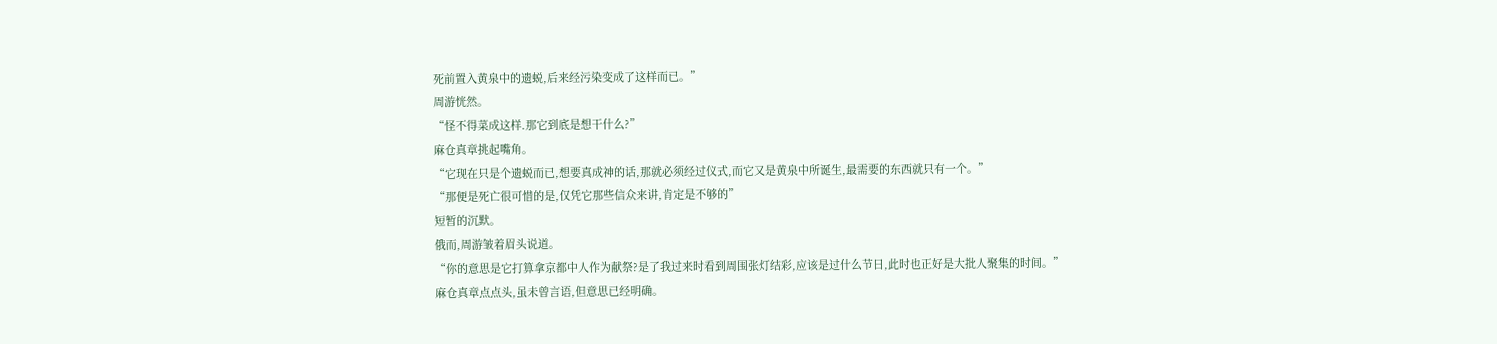死前置入黄泉中的遗蜕,后来经污染变成了这样而已。”
周游恍然。
“怪不得菜成这样.那它到底是想干什么?”
麻仓真章挑起嘴角。
“它现在只是个遗蜕而已,想要真成神的话,那就必须经过仪式,而它又是黄泉中所诞生,最需要的东西就只有一个。”
“那便是死亡很可惜的是,仅凭它那些信众来讲,肯定是不够的”
短暂的沉默。
俄而,周游皱着眉头说道。
“你的意思是它打算拿京都中人作为献祭?是了我过来时看到周围张灯结彩,应该是过什么节日,此时也正好是大批人聚集的时间。”
麻仓真章点点头,虽未曾言语,但意思已经明确。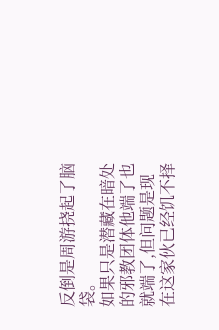反倒是周游挠起了脑袋。
如果只是潜藏在暗处的邪教团体他端了也就端了,但问题是现在这家伙已经饥不择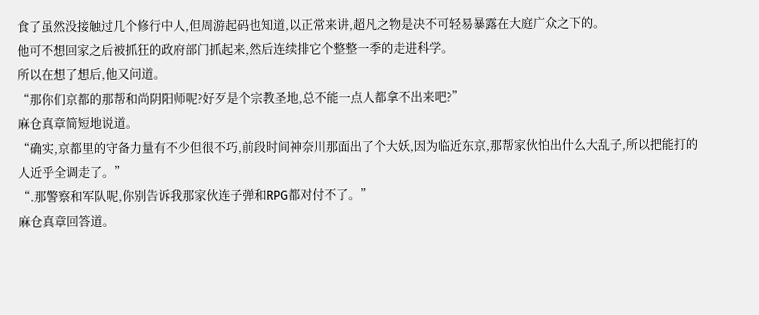食了虽然没接触过几个修行中人,但周游起码也知道,以正常来讲,超凡之物是决不可轻易暴露在大庭广众之下的。
他可不想回家之后被抓狂的政府部门抓起来,然后连续排它个整整一季的走进科学。
所以在想了想后,他又问道。
“那你们京都的那帮和尚阴阳师呢?好歹是个宗教圣地,总不能一点人都拿不出来吧?”
麻仓真章简短地说道。
“确实,京都里的守备力量有不少但很不巧,前段时间神奈川那面出了个大妖,因为临近东京,那帮家伙怕出什么大乱子,所以把能打的人近乎全调走了。”
“.那警察和军队呢,你别告诉我那家伙连子弹和RPG都对付不了。”
麻仓真章回答道。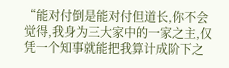“能对付倒是能对付但道长,你不会觉得,我身为三大家中的一家之主,仅凭一个知事就能把我算计成阶下之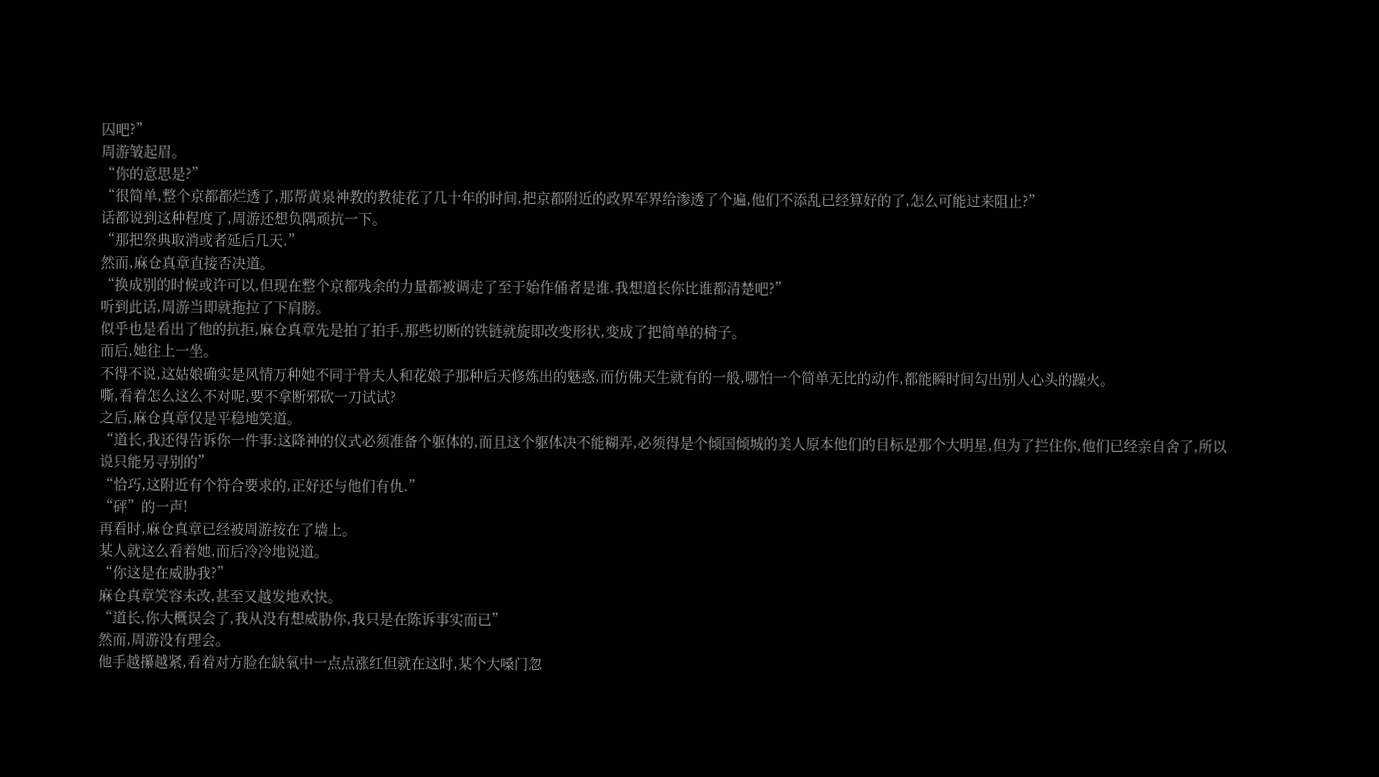囚吧?”
周游皱起眉。
“你的意思是?”
“很简单,整个京都都烂透了,那帮黄泉神教的教徒花了几十年的时间,把京都附近的政界军界给渗透了个遍,他们不添乱已经算好的了,怎么可能过来阻止?”
话都说到这种程度了,周游还想负隅顽抗一下。
“那把祭典取消或者延后几天.”
然而,麻仓真章直接否决道。
“换成别的时候或许可以,但现在整个京都残余的力量都被调走了至于始作俑者是谁.我想道长你比谁都清楚吧?”
听到此话,周游当即就拖拉了下肩膀。
似乎也是看出了他的抗拒,麻仓真章先是拍了拍手,那些切断的铁链就旋即改变形状,变成了把简单的椅子。
而后,她往上一坐。
不得不说,这姑娘确实是风情万种她不同于骨夫人和花娘子那种后天修炼出的魅惑,而仿佛天生就有的一般,哪怕一个简单无比的动作,都能瞬时间勾出别人心头的躁火。
嘶,看着怎么这么不对呢,要不拿断邪砍一刀试试?
之后,麻仓真章仅是平稳地笑道。
“道长,我还得告诉你一件事:这降神的仪式必须准备个躯体的,而且这个躯体决不能糊弄,必须得是个倾国倾城的美人原本他们的目标是那个大明星,但为了拦住你,他们已经亲自舍了,所以说只能另寻别的”
“恰巧,这附近有个符合要求的,正好还与他们有仇.”
“砰”的一声!
再看时,麻仓真章已经被周游按在了墙上。
某人就这么看着她,而后冷冷地说道。
“你这是在威胁我?”
麻仓真章笑容未改,甚至又越发地欢快。
“道长,你大概误会了,我从没有想威胁你,我只是在陈诉事实而已”
然而,周游没有理会。
他手越攥越紧,看着对方脸在缺氧中一点点涨红但就在这时,某个大嗓门忽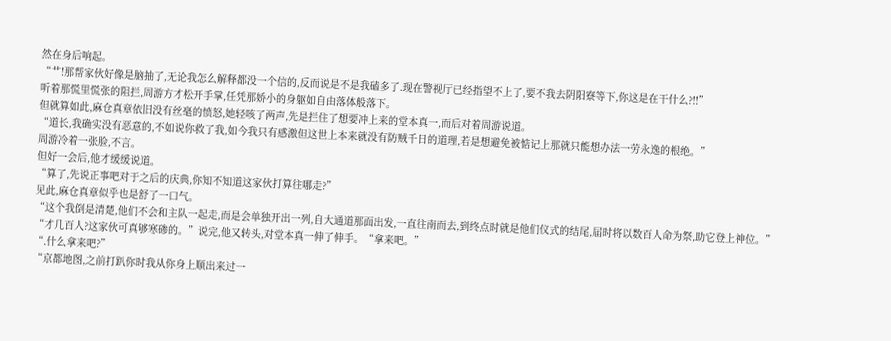然在身后响起。
“艹!那帮家伙好像是脑抽了,无论我怎么解释都没一个信的,反而说是不是我磕多了.现在警视厅已经指望不上了,要不我去阴阳寮等下,你这是在干什么?!!”
听着那慌里慌张的阻拦,周游方才松开手掌,任凭那娇小的身躯如自由落体般落下。
但就算如此,麻仓真章依旧没有丝毫的愤怒,她轻咳了两声,先是拦住了想要冲上来的堂本真一,而后对着周游说道。
“道长,我确实没有恶意的,不如说你救了我,如今我只有感激但这世上本来就没有防贼千日的道理,若是想避免被惦记上那就只能想办法一劳永逸的根绝。”
周游冷着一张脸,不言。
但好一会后,他才缓缓说道。
“算了,先说正事吧对于之后的庆典,你知不知道这家伙打算往哪走?”
见此,麻仓真章似乎也是舒了一口气。
“这个我倒是清楚,他们不会和主队一起走,而是会单独开出一列,自大通道那面出发,一直往南而去,到终点时就是他们仪式的结尾,届时将以数百人命为祭,助它登上神位。”
“才几百人?这家伙可真够寒碜的。”说完,他又转头,对堂本真一伸了伸手。“拿来吧。”
“.什么拿来吧?”
“京都地图,之前打趴你时我从你身上顺出来过一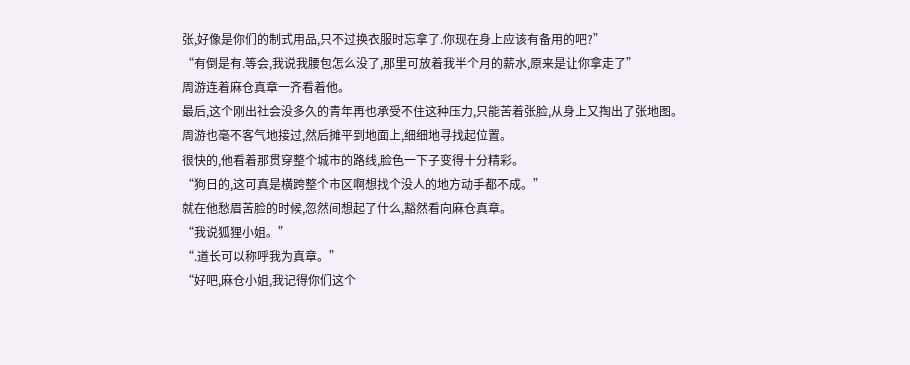张,好像是你们的制式用品,只不过换衣服时忘拿了.你现在身上应该有备用的吧?”
“有倒是有.等会,我说我腰包怎么没了,那里可放着我半个月的薪水,原来是让你拿走了”
周游连着麻仓真章一齐看着他。
最后,这个刚出社会没多久的青年再也承受不住这种压力,只能苦着张脸,从身上又掏出了张地图。
周游也毫不客气地接过,然后摊平到地面上,细细地寻找起位置。
很快的,他看着那贯穿整个城市的路线,脸色一下子变得十分精彩。
“狗日的,这可真是横跨整个市区啊想找个没人的地方动手都不成。”
就在他愁眉苦脸的时候,忽然间想起了什么,豁然看向麻仓真章。
“我说狐狸小姐。”
“.道长可以称呼我为真章。”
“好吧,麻仓小姐,我记得你们这个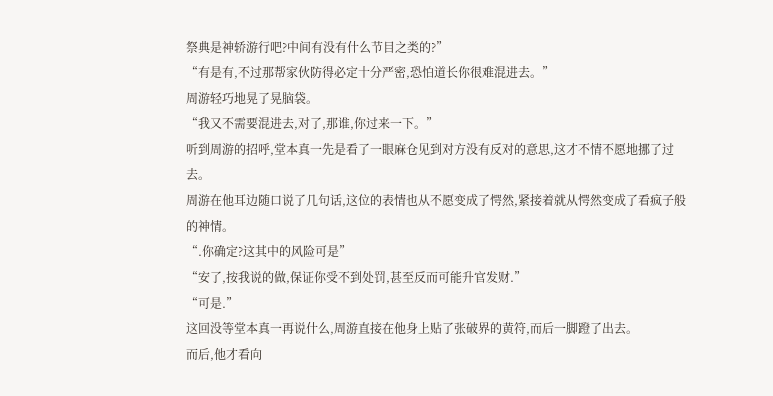祭典是神轿游行吧?中间有没有什么节目之类的?”
“有是有,不过那帮家伙防得必定十分严密,恐怕道长你很难混进去。”
周游轻巧地晃了晃脑袋。
“我又不需要混进去,对了,那谁,你过来一下。”
听到周游的招呼,堂本真一先是看了一眼麻仓见到对方没有反对的意思,这才不情不愿地挪了过去。
周游在他耳边随口说了几句话,这位的表情也从不愿变成了愕然,紧接着就从愕然变成了看疯子般的神情。
“.你确定?这其中的风险可是”
“安了,按我说的做,保证你受不到处罚,甚至反而可能升官发财.”
“可是.”
这回没等堂本真一再说什么,周游直接在他身上贴了张破界的黄符,而后一脚蹬了出去。
而后,他才看向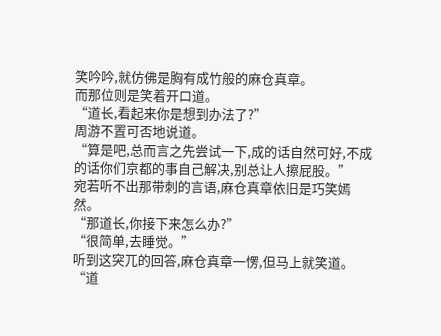笑吟吟,就仿佛是胸有成竹般的麻仓真章。
而那位则是笑着开口道。
“道长,看起来你是想到办法了?”
周游不置可否地说道。
“算是吧,总而言之先尝试一下,成的话自然可好,不成的话你们京都的事自己解决,别总让人擦屁股。”
宛若听不出那带刺的言语,麻仓真章依旧是巧笑嫣然。
“那道长,你接下来怎么办?”
“很简单,去睡觉。”
听到这突兀的回答,麻仓真章一愣,但马上就笑道。
“道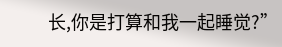长,你是打算和我一起睡觉?”